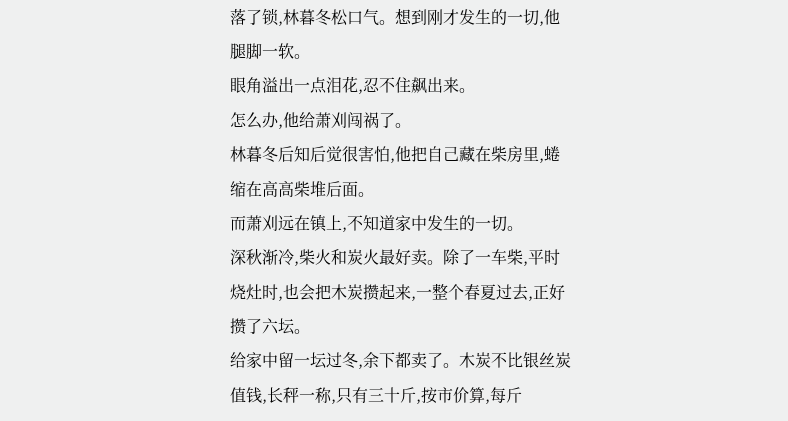落了锁,林暮冬松口气。想到刚才发生的一切,他腿脚一软。
眼角溢出一点泪花,忍不住飙出来。
怎么办,他给萧刈闯祸了。
林暮冬后知后觉很害怕,他把自己藏在柴房里,蜷缩在高高柴堆后面。
而萧刈远在镇上,不知道家中发生的一切。
深秋渐冷,柴火和炭火最好卖。除了一车柴,平时烧灶时,也会把木炭攒起来,一整个春夏过去,正好攒了六坛。
给家中留一坛过冬,余下都卖了。木炭不比银丝炭值钱,长秤一称,只有三十斤,按市价算,每斤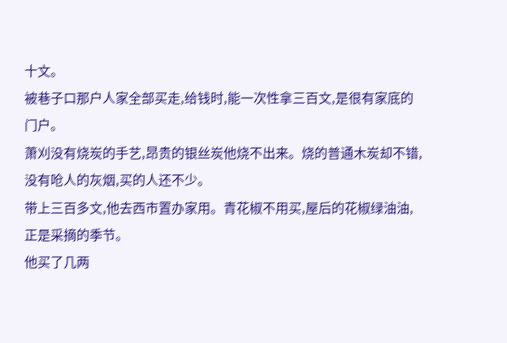十文。
被巷子口那户人家全部买走,给钱时,能一次性拿三百文,是很有家底的门户。
萧刈没有烧炭的手艺,昂贵的银丝炭他烧不出来。烧的普通木炭却不错,没有呛人的灰烟,买的人还不少。
带上三百多文,他去西市置办家用。青花椒不用买,屋后的花椒绿油油,正是采摘的季节。
他买了几两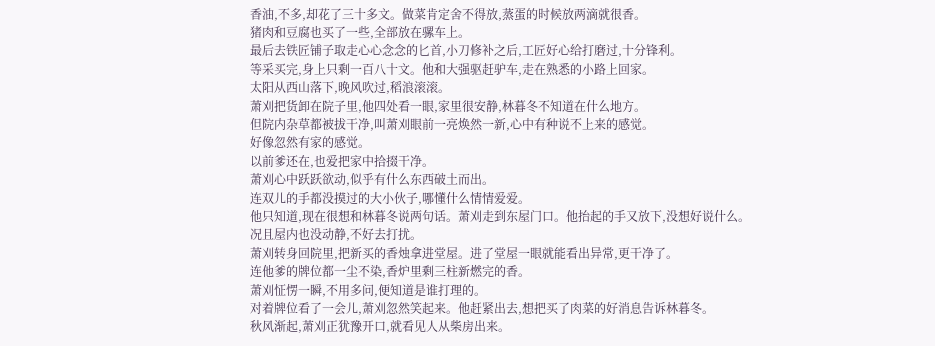香油,不多,却花了三十多文。做菜肯定舍不得放,蒸蛋的时候放两滴就很香。
猪肉和豆腐也买了一些,全部放在骡车上。
最后去铁匠铺子取走心心念念的匕首,小刀修补之后,工匠好心给打磨过,十分锋利。
等采买完,身上只剩一百八十文。他和大强驱赶驴车,走在熟悉的小路上回家。
太阳从西山落下,晚风吹过,稻浪滚滚。
萧刈把货卸在院子里,他四处看一眼,家里很安静,林暮冬不知道在什么地方。
但院内杂草都被拔干净,叫萧刈眼前一亮焕然一新,心中有种说不上来的感觉。
好像忽然有家的感觉。
以前爹还在,也爱把家中拾掇干净。
萧刈心中跃跃欲动,似乎有什么东西破土而出。
连双儿的手都没摸过的大小伙子,哪懂什么情情爱爱。
他只知道,现在很想和林暮冬说两句话。萧刈走到东屋门口。他抬起的手又放下,没想好说什么。
况且屋内也没动静,不好去打扰。
萧刈转身回院里,把新买的香烛拿进堂屋。进了堂屋一眼就能看出异常,更干净了。
连他爹的牌位都一尘不染,香炉里剩三柱新燃完的香。
萧刈怔愣一瞬,不用多问,便知道是谁打理的。
对着牌位看了一会儿,萧刈忽然笑起来。他赶紧出去,想把买了肉菜的好消息告诉林暮冬。
秋风渐起,萧刈正犹豫开口,就看见人从柴房出来。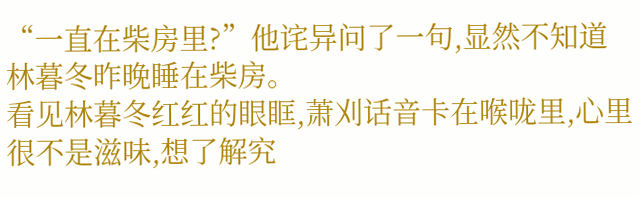“一直在柴房里?”他诧异问了一句,显然不知道林暮冬昨晚睡在柴房。
看见林暮冬红红的眼眶,萧刈话音卡在喉咙里,心里很不是滋味,想了解究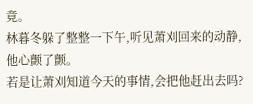竟。
林暮冬躲了整整一下午,听见萧刈回来的动静,他心颤了颤。
若是让萧刈知道今天的事情,会把他赶出去吗?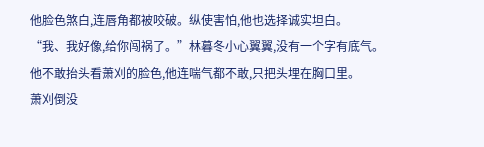他脸色煞白,连唇角都被咬破。纵使害怕,他也选择诚实坦白。
“我、我好像,给你闯祸了。”林暮冬小心翼翼,没有一个字有底气。
他不敢抬头看萧刈的脸色,他连喘气都不敢,只把头埋在胸口里。
萧刈倒没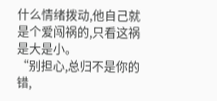什么情绪拨动,他自己就是个爱闯祸的,只看这祸是大是小。
“别担心,总归不是你的错,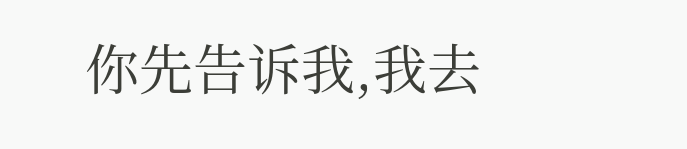你先告诉我,我去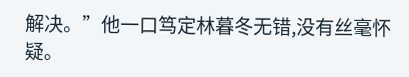解决。”他一口笃定林暮冬无错,没有丝毫怀疑。